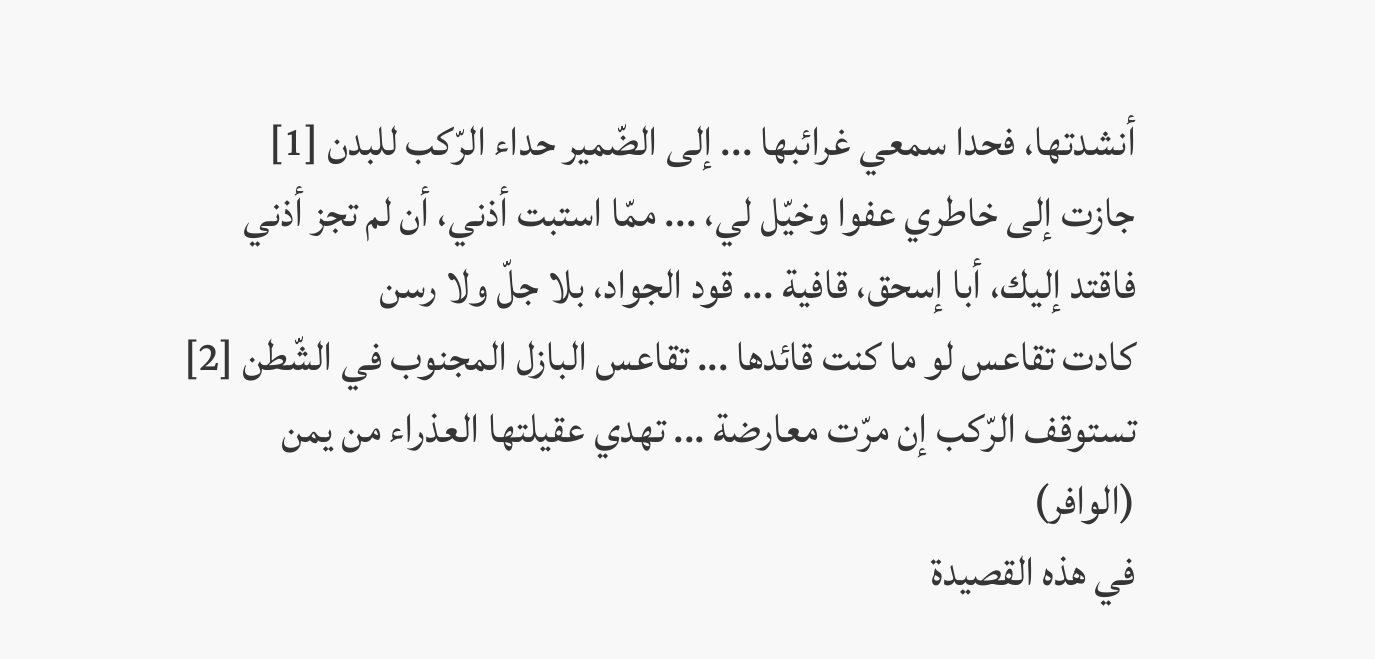أنشدتها، فحدا سمعي غرائبها ... إلى الضّمير حداء الرّكب للبدن [1]
جازت إلى خاطري عفوا وخيّل لي، ... ممّا استبت أذني، أن لم تجز أذني
فاقتد إليك، أبا إسحق، قافية ... قود الجواد، بلا جلّ ولا رسن
كادت تقاعس لو ما كنت قائدها ... تقاعس البازل المجنوب في الشّطن [2]
تستوقف الرّكب إن مرّت معارضة ... تهدي عقيلتها العذراء من يمن
(الوافر)
في هذه القصيدة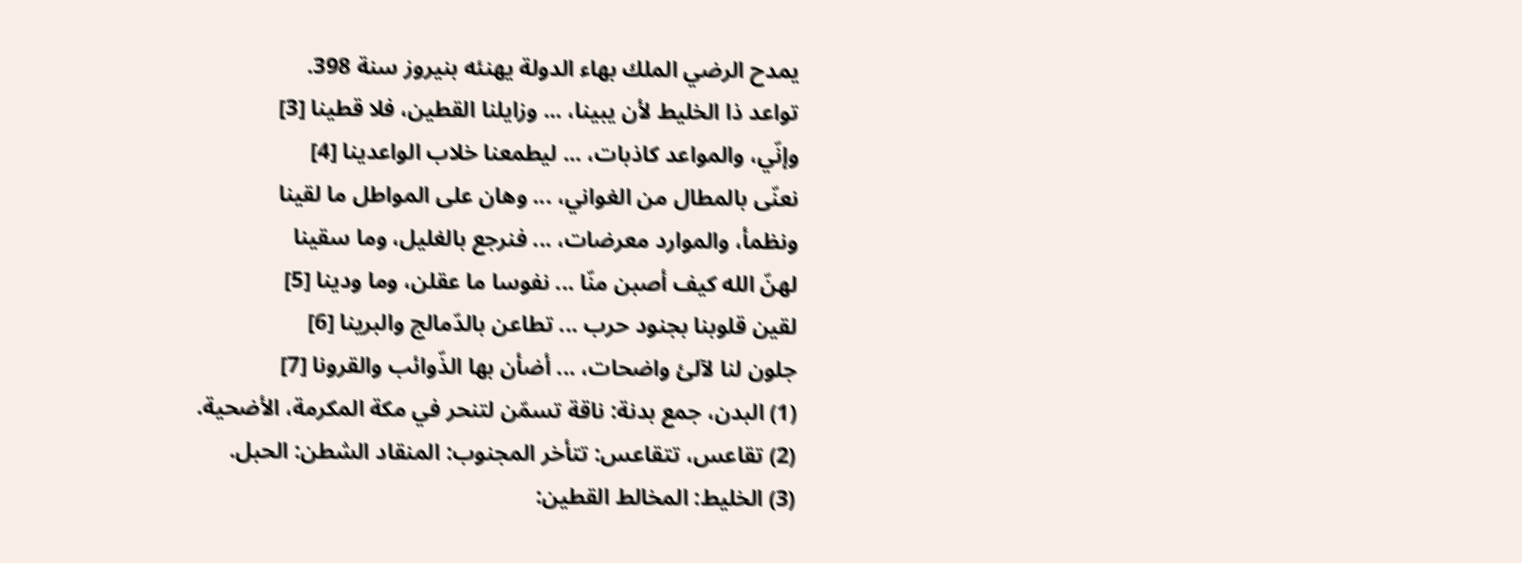يمدح الرضي الملك بهاء الدولة يهنئه بنيروز سنة 398.
تواعد ذا الخليط لأن يبينا، ... وزايلنا القطين، فلا قطينا [3]
وإنّي، والمواعد كاذبات، ... ليطمعنا خلاب الواعدينا [4]
نعنّى بالمطال من الغواني، ... وهان على المواطل ما لقينا
ونظمأ، والموارد معرضات، ... فنرجع بالغليل، وما سقينا
لهنّ الله كيف أصبن منّا ... نفوسا ما عقلن، وما ودينا [5]
لقين قلوبنا بجنود حرب ... تطاعن بالدّمالج والبرينا [6]
جلون لنا لآلئ واضحات، ... أضأن بها الذّوائب والقرونا [7]
(1) البدن، جمع بدنة: ناقة تسمّن لتنحر في مكة المكرمة، الأضحية.
(2) تقاعس، تتقاعس: تتأخر المجنوب: المنقاد الشطن: الحبل.
(3) الخليط: المخالط القطين: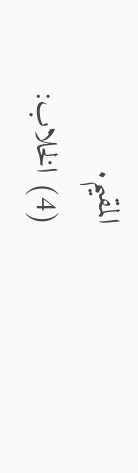المقيم.
(4) الخلاب: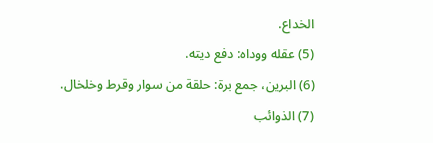الخداع.
(5) عقله ووداه: دفع ديته.
(6) البرين، جمع برة: حلقة من سوار وقرط وخلخال.
(7) الذوائب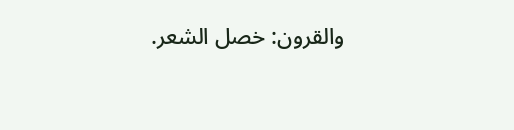والقرون: خصل الشعر.